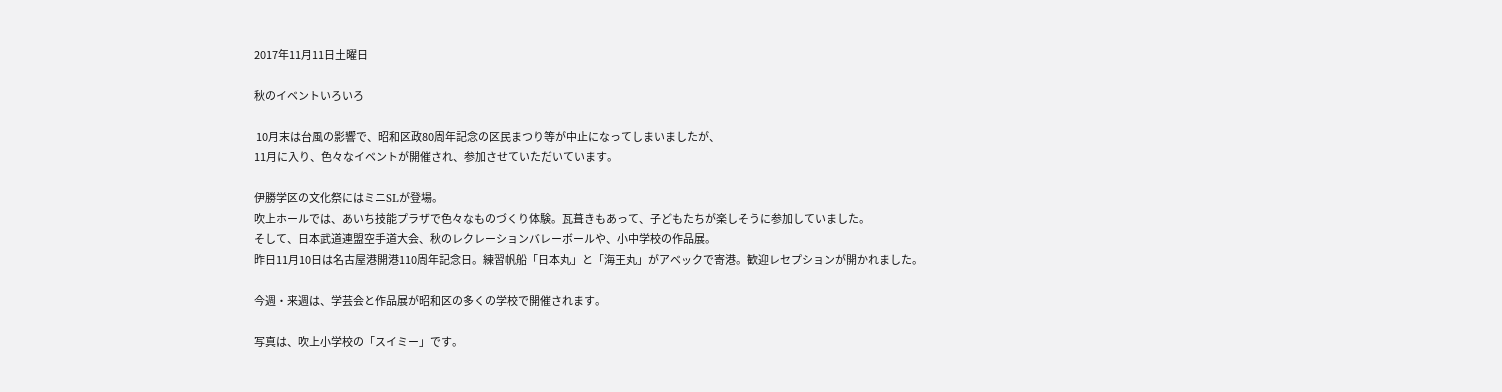2017年11月11日土曜日

秋のイベントいろいろ

 10月末は台風の影響で、昭和区政80周年記念の区民まつり等が中止になってしまいましたが、
11月に入り、色々なイベントが開催され、参加させていただいています。

伊勝学区の文化祭にはミニSLが登場。
吹上ホールでは、あいち技能プラザで色々なものづくり体験。瓦葺きもあって、子どもたちが楽しそうに参加していました。
そして、日本武道連盟空手道大会、秋のレクレーションバレーボールや、小中学校の作品展。
昨日11月10日は名古屋港開港110周年記念日。練習帆船「日本丸」と「海王丸」がアベックで寄港。歓迎レセプションが開かれました。

今週・来週は、学芸会と作品展が昭和区の多くの学校で開催されます。

写真は、吹上小学校の「スイミー」です。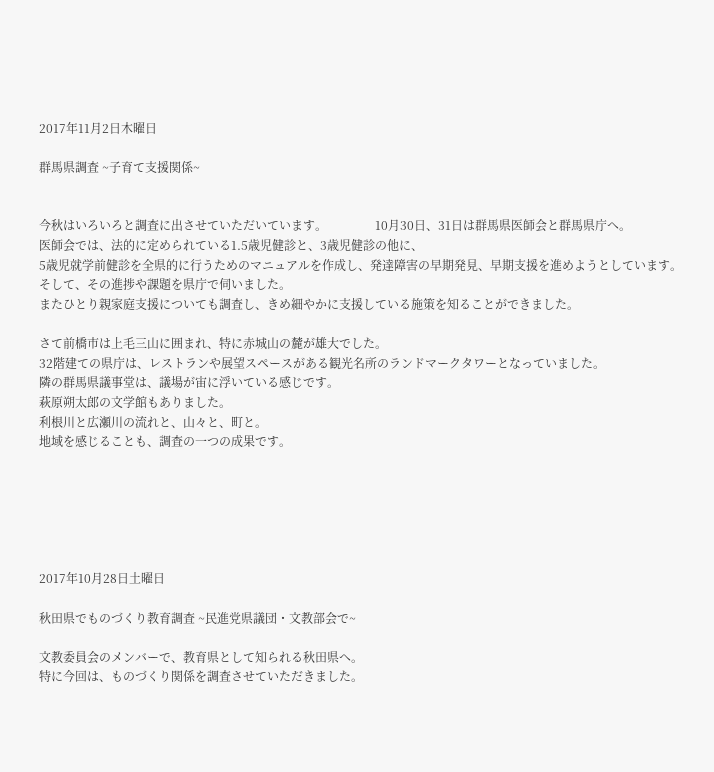2017年11月2日木曜日

群馬県調査 ~子育て支援関係~


今秋はいろいろと調査に出させていただいています。                10月30日、31日は群馬県医師会と群馬県庁へ。
医師会では、法的に定められている1.5歳児健診と、3歳児健診の他に、
5歳児就学前健診を全県的に行うためのマニュアルを作成し、発達障害の早期発見、早期支援を進めようとしています。
そして、その進捗や課題を県庁で伺いました。
またひとり親家庭支援についても調査し、きめ細やかに支援している施策を知ることができました。

さて前橋市は上毛三山に囲まれ、特に赤城山の麓が雄大でした。
32階建ての県庁は、レストランや展望スペースがある観光名所のランドマークタワーとなっていました。
隣の群馬県議事堂は、議場が宙に浮いている感じです。
萩原朔太郎の文学館もありました。
利根川と広瀬川の流れと、山々と、町と。
地域を感じることも、調査の一つの成果です。






2017年10月28日土曜日

秋田県でものづくり教育調査 ~民進党県議団・文教部会で~

文教委員会のメンバーで、教育県として知られる秋田県へ。
特に今回は、ものづくり関係を調査させていただきました。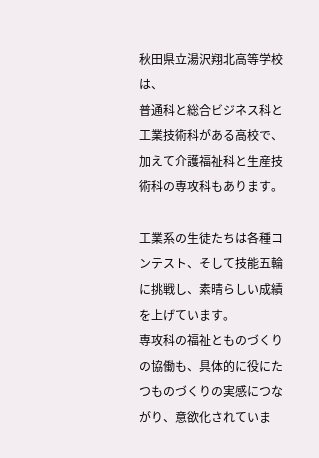秋田県立湯沢翔北高等学校は、
普通科と総合ビジネス科と工業技術科がある高校で、
加えて介護福祉科と生産技術科の専攻科もあります。

工業系の生徒たちは各種コンテスト、そして技能五輪に挑戦し、素晴らしい成績を上げています。
専攻科の福祉とものづくりの協働も、具体的に役にたつものづくりの実感につながり、意欲化されていま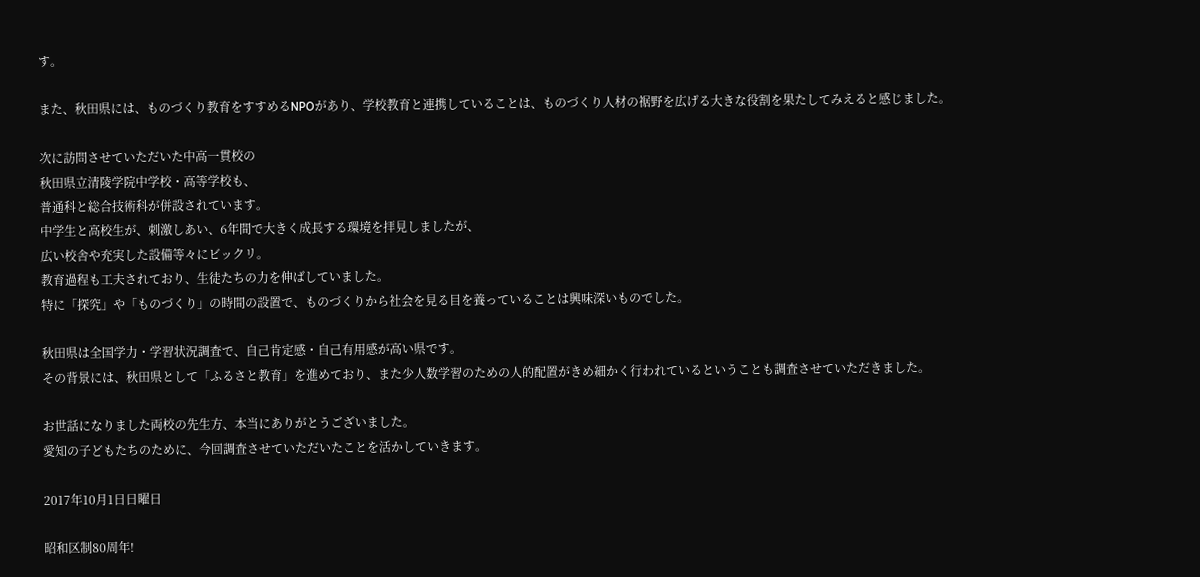す。

また、秋田県には、ものづくり教育をすすめるNPOがあり、学校教育と連携していることは、ものづくり人材の裾野を広げる大きな役割を果たしてみえると感じました。

次に訪問させていただいた中高一貫校の
秋田県立清陵学院中学校・高等学校も、
普通科と総合技術科が併設されています。
中学生と高校生が、刺激しあい、6年間で大きく成長する環境を拝見しましたが、
広い校舎や充実した設備等々にビックリ。
教育過程も工夫されており、生徒たちの力を伸ばしていました。
特に「探究」や「ものづくり」の時間の設置で、ものづくりから社会を見る目を養っていることは興味深いものでした。

秋田県は全国学力・学習状況調査で、自己肯定感・自己有用感が高い県です。
その背景には、秋田県として「ふるさと教育」を進めており、また少人数学習のための人的配置がきめ細かく行われているということも調査させていただきました。

お世話になりました両校の先生方、本当にありがとうございました。
愛知の子どもたちのために、今回調査させていただいたことを活かしていきます。

2017年10月1日日曜日

昭和区制80周年!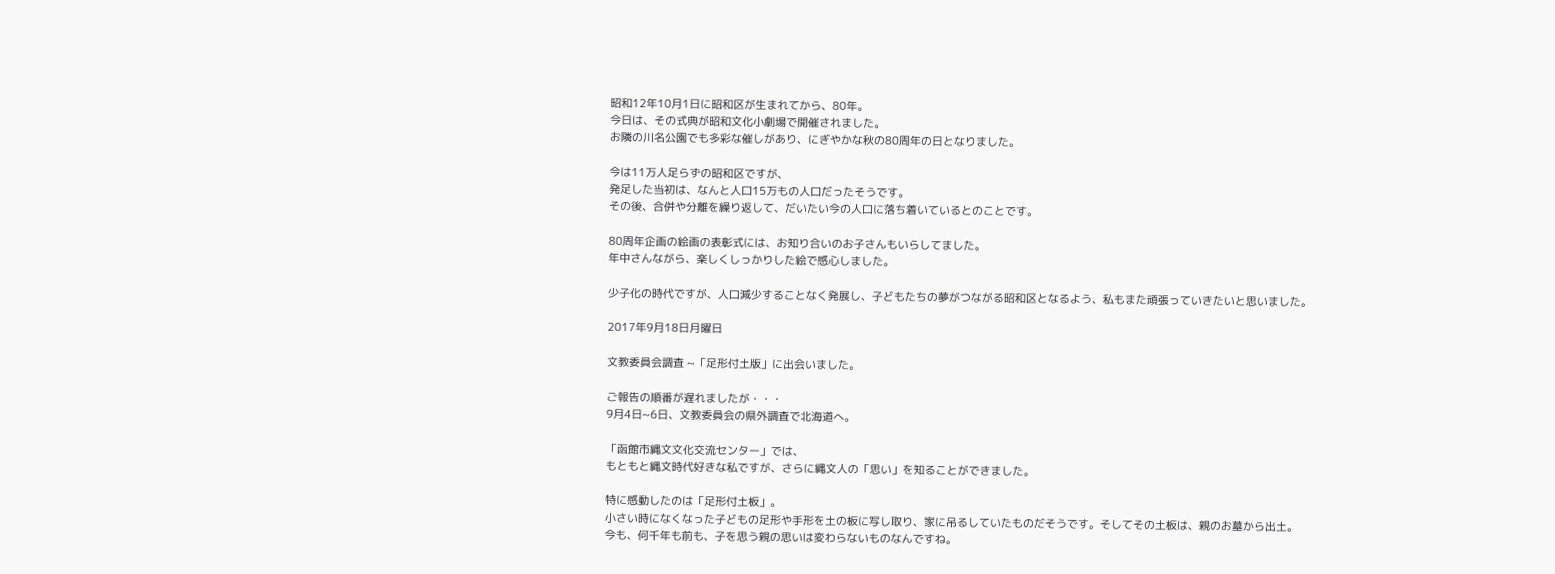昭和12年10月1日に昭和区が生まれてから、80年。
今日は、その式典が昭和文化小劇場で開催されました。
お隣の川名公園でも多彩な催しがあり、にぎやかな秋の80周年の日となりました。

今は11万人足らずの昭和区ですが、
発足した当初は、なんと人口15万もの人口だったそうです。
その後、合併や分離を繰り返して、だいたい今の人口に落ち着いているとのことです。

80周年企画の絵画の表彰式には、お知り合いのお子さんもいらしてました。
年中さんながら、楽しくしっかりした絵で感心しました。

少子化の時代ですが、人口減少することなく発展し、子どもたちの夢がつながる昭和区となるよう、私もまた頑張っていきたいと思いました。

2017年9月18日月曜日

文教委員会調査 ~「足形付土版」に出会いました。

ご報告の順番が遅れましたが・・・
9月4日~6日、文教委員会の県外調査で北海道へ。

「函館市縄文文化交流センター」では、
もともと縄文時代好きな私ですが、さらに縄文人の「思い」を知ることができました。

特に感動したのは「足形付土板」。
小さい時になくなった子どもの足形や手形を土の板に写し取り、家に吊るしていたものだそうです。そしてその土板は、親のお墓から出土。
今も、何千年も前も、子を思う親の思いは変わらないものなんですね。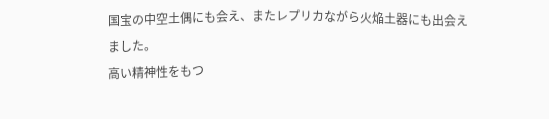国宝の中空土偶にも会え、またレプリカながら火焔土器にも出会えました。
高い精神性をもつ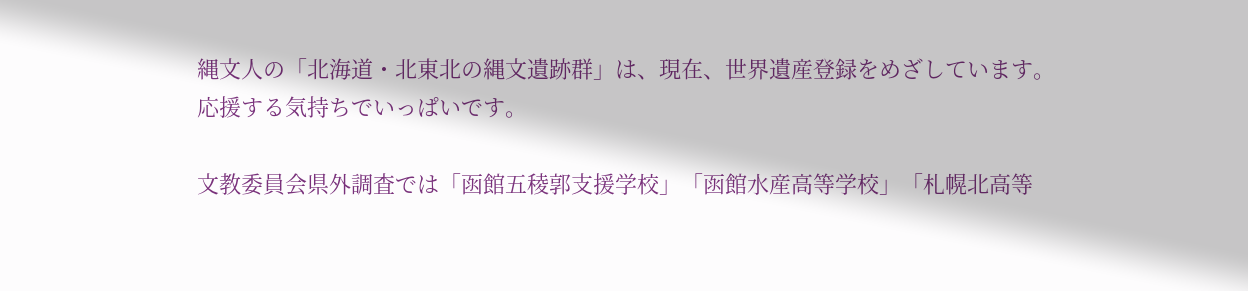縄文人の「北海道・北東北の縄文遺跡群」は、現在、世界遺産登録をめざしています。
応援する気持ちでいっぱいです。

文教委員会県外調査では「函館五稜郭支援学校」「函館水産高等学校」「札幌北高等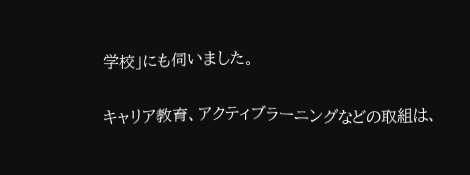学校」にも伺いました。

キャリア教育、アクティブラーニングなどの取組は、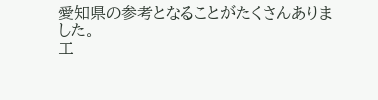愛知県の参考となることがたくさんありました。
工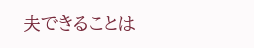夫できることは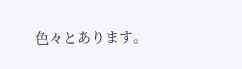色々とあります。